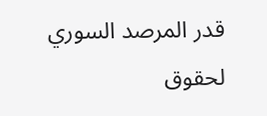قدر المرصد السوري لحقوق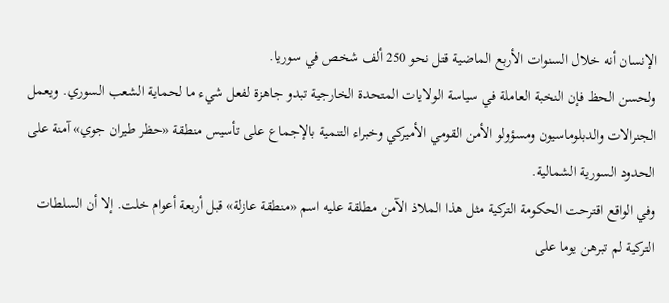الإنسان أنه خلال السنوات الأربع الماضية قتل نحو 250 ألف شخص في سوريا.
ولحسن الحظ فإن النخبة العاملة في سياسة الولايات المتحدة الخارجية تبدو جاهزة لفعل شيء ما لحماية الشعب السوري. ويعمل الجنرالات والدبلوماسيون ومسؤولو الأمن القومي الأميركي وخبراء التنمية بالإجماع على تأسيس منطقة «حظر طيران جوي» آمنة على الحدود السورية الشمالية.
وفي الواقع اقترحت الحكومة التركية مثل هذا الملاذ الآمن مطلقة عليه اسم «منطقة عازلة» قبل أربعة أعوام خلت. إلا أن السلطات التركية لم تبرهن يوما على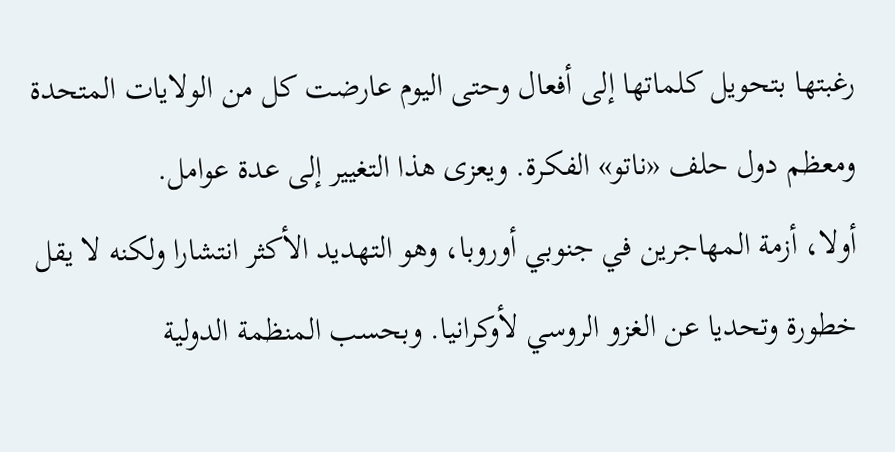رغبتها بتحويل كلماتها إلى أفعال وحتى اليوم عارضت كل من الولايات المتحدة ومعظم دول حلف «ناتو» الفكرة. ويعزى هذا التغيير إلى عدة عوامل.
أولا، أزمة المهاجرين في جنوبي أوروبا، وهو التهديد الأكثر انتشارا ولكنه لا يقل خطورة وتحديا عن الغزو الروسي لأوكرانيا. وبحسب المنظمة الدولية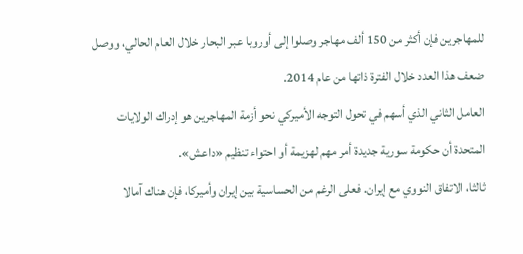للمهاجرين فإن أكثر من 150 ألف مهاجر وصلوا إلى أوروبا عبر البحار خلال العام الحالي، ووصل ضعف هذا العدد خلال الفترة ذاتها من عام 2014.
العامل الثاني الذي أسهم في تحول التوجه الأميركي نحو أزمة المهاجرين هو إدراك الولايات المتحدة أن حكومة سورية جديدة أمر مهم لهزيمة أو احتواء تنظيم «داعش».
ثالثا، الاتفاق النووي مع إيران. فعلى الرغم من الحساسية بين إيران وأميركا، فإن هناك آمالا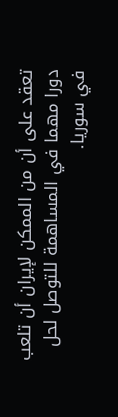تعقد على أن من الممكن لإيران أن تلعب دورا مهما في المساهمة للتوصل لحل في سوريا.